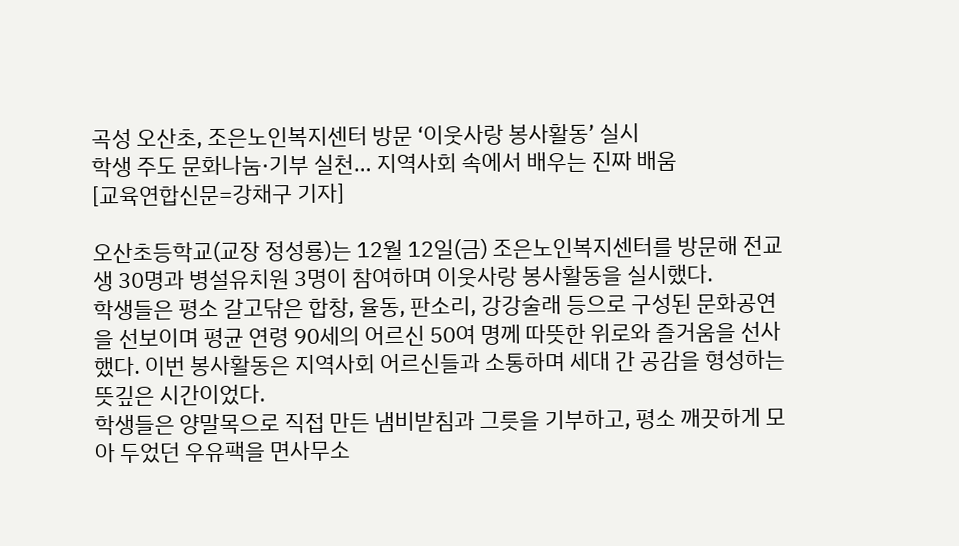곡성 오산초, 조은노인복지센터 방문 ‘이웃사랑 봉사활동’ 실시
학생 주도 문화나눔·기부 실천… 지역사회 속에서 배우는 진짜 배움
[교육연합신문=강채구 기자]

오산초등학교(교장 정성룡)는 12월 12일(금) 조은노인복지센터를 방문해 전교생 30명과 병설유치원 3명이 참여하며 이웃사랑 봉사활동을 실시했다.
학생들은 평소 갈고닦은 합창, 율동, 판소리, 강강술래 등으로 구성된 문화공연을 선보이며 평균 연령 90세의 어르신 50여 명께 따뜻한 위로와 즐거움을 선사했다. 이번 봉사활동은 지역사회 어르신들과 소통하며 세대 간 공감을 형성하는 뜻깊은 시간이었다.
학생들은 양말목으로 직접 만든 냄비받침과 그릇을 기부하고, 평소 깨끗하게 모아 두었던 우유팩을 면사무소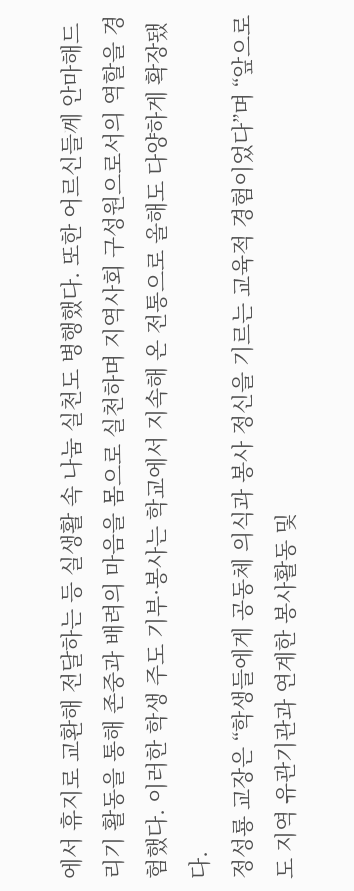에서 휴지로 교환해 전달하는 등 실생활 속 나눔 실천도 병행했다. 또한 어르신들께 안마해드리기 활동을 통해 존중과 배려의 마음을 몸으로 실천하며 지역사회 구성원으로서의 역할을 경험했다. 이러한 학생 주도 기부·봉사는 학교에서 지속해 온 전통으로 올해도 다양하게 확장됐다.
정성룡 교장은 “학생들에게 공동체 의식과 봉사 정신을 기르는 교육적 경험이었다”며 “앞으로도 지역 유관기관과 연계한 봉사활동 및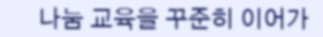나눔 교육을 꾸준히 이어가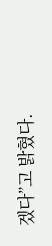겠다”고 밝혔다.